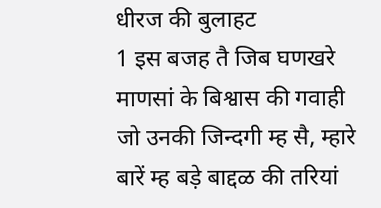धीरज की बुलाहट
1 इस बजह तै जिब घणखरे माणसां के बिश्वास की गवाही जो उनकी जिन्दगी म्ह सै, म्हारे बारें म्ह बड़े बाद्दळ की तरियां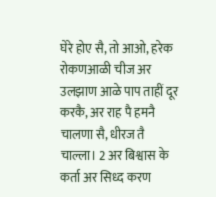घेरे होए सै, तो आओ, हरेक रोकणआळी चीज अर उलझाण आळे पाप ताहीं दूर करकै, अर राह पै हमनै चालणा सै, धीरज तै चाल्ला। 2 अर बिश्वास के कर्ता अर सिध्द करण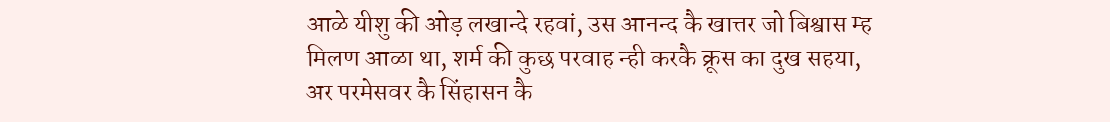आळे यीशु की ओड़ लखान्दे रहवां, उस आनन्द कै खात्तर जो बिश्वास म्ह मिलण आळा था, शर्म की कुछ परवाह न्ही करकै क्रूस का दुख सहया, अर परमेसवर कै सिंहासन कै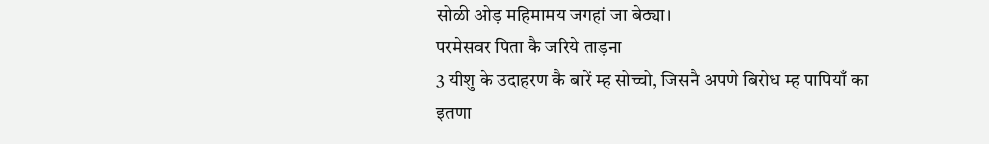सोळी ओड़ महिमामय जगहां जा बेठ्या।
परमेसवर पिता कै जरिये ताड़ना
3 यीशु के उदाहरण कै बारें म्ह सोच्चो, जिसनै अपणे बिरोध म्ह पापियाँ का इतणा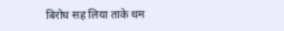बिरोध सह लिया ताके थम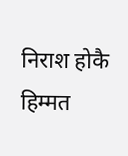निराश होकै हिम्मत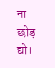ना छोड़ द्यो।